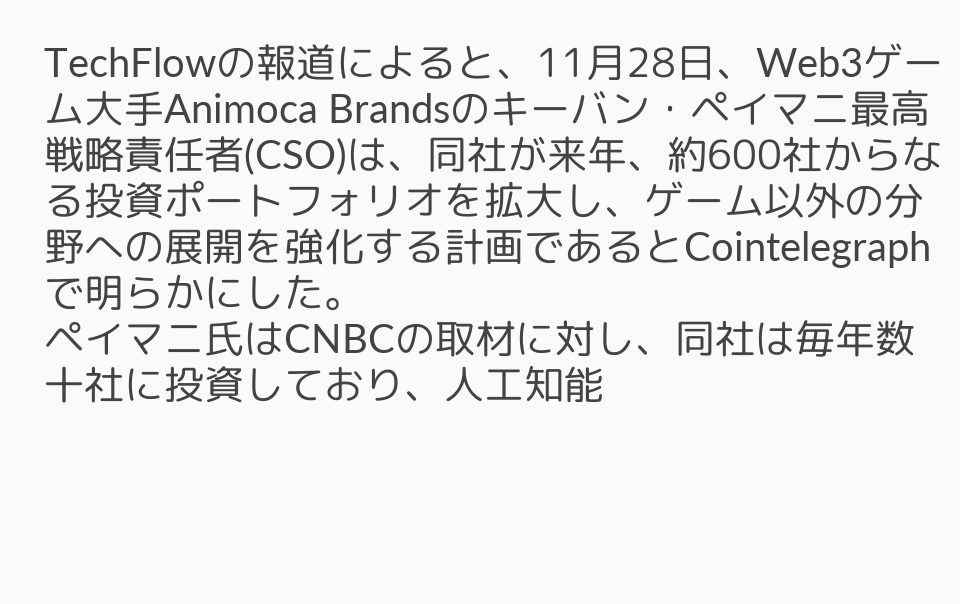TechFlowの報道によると、11月28日、Web3ゲーム大手Animoca Brandsのキーバン・ペイマニ最高戦略責任者(CSO)は、同社が来年、約600社からなる投資ポートフォリオを拡大し、ゲーム以外の分野への展開を強化する計画であるとCointelegraphで明らかにした。
ペイマニ氏はCNBCの取材に対し、同社は毎年数十社に投資しており、人工知能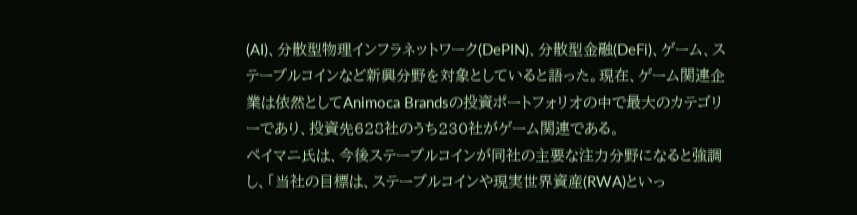(AI)、分散型物理インフラネットワーク(DePIN)、分散型金融(DeFi)、ゲーム、ステーブルコインなど新興分野を対象としていると語った。現在、ゲーム関連企業は依然としてAnimoca Brandsの投資ポートフォリオの中で最大のカテゴリーであり、投資先628社のうち230社がゲーム関連である。
ペイマニ氏は、今後ステーブルコインが同社の主要な注力分野になると強調し、「当社の目標は、ステーブルコインや現実世界資産(RWA)といっ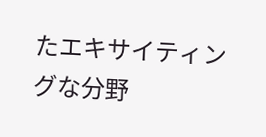たエキサイティングな分野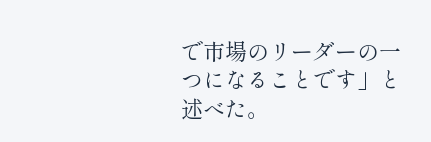で市場のリーダーの一つになることです」と述べた。